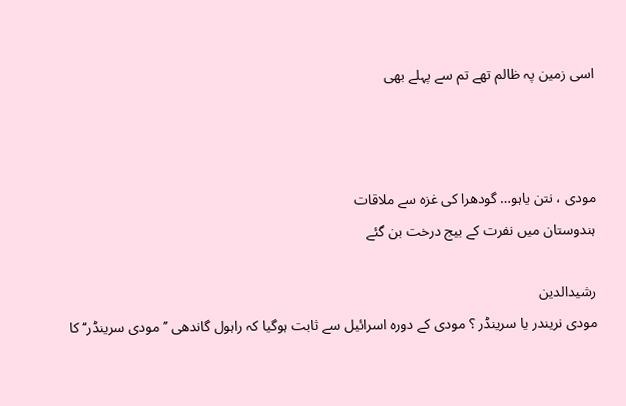اسی زمین پہ ظالم تھے تم سے پہلے بھی



مودی ، نتن یاہو… گودھرا کی غزہ سے ملاقات
ہندوستان میں نفرت کے بیج درخت بن گئے

رشیدالدین
مودی نریندر یا سرینڈر ؟ مودی کے دورہ اسرائیل سے ثابت ہوگیا کہ راہول گاندھی ’’مودی سرینڈر‘‘ کا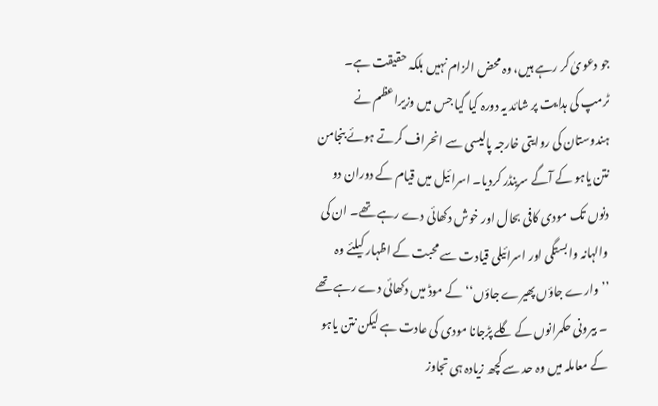جو دعویٰ کر رہے ہیں، وہ محض الزام نہیں بلکہ حقیقت ہے۔ ٹرمپ کی ہدایت پر شائد یہ دورہ کیا گیا جس میں وزیراعظم نے ہندوستان کی روایتی خارجہ پالیسی سے انحراف کرتے ہوئے بنجامن نتن یاہو کے آگے سرینڈر کردیا۔ اسرائیل میں قیام کے دوران دو دنوں تک مودی کافی بحال اور خوش دکھائی دے رہے تھے۔ ان کی والہانہ وابستگی اور اسرائیلی قیادت سے محبت کے اظہار کیلئے وہ ’’وارے جاؤں پھیرے جاؤں‘‘ کے موڈ میں دکھائی دے رہے تھے ۔ بیرونی حکمرانوں کے گلے پڑجانا مودی کی عادت ہے لیکن نتن یاہو کے معاملہ میں وہ حد سے کچھ زیادہ ہی تجاوز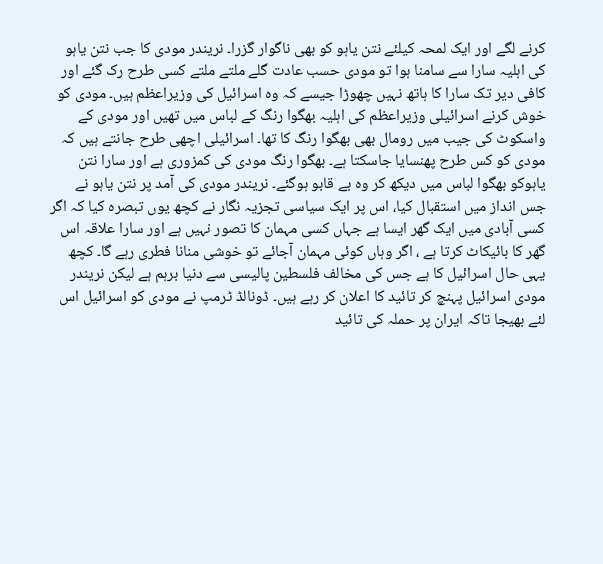کرنے لگے اور ایک لمحہ کیلئے نتن یاہو کو بھی ناگوار گزرا۔ نریندر مودی کا جب نتن یاہو کی اہلیہ سارا سے سامنا ہوا تو مودی حسب عادت گلے ملتے ملتے کسی طرح رک گئے اور کافی دیر تک سارا کا ہاتھ نہیں چھوڑا جیسے کہ وہ اسرائیل کی وزیراعظم ہیں۔ مودی کو خوش کرنے اسرائیلی وزیراعظم کی اہلیہ بھگوا رنگ کے لباس میں تھیں اور مودی کے واسکوٹ کی جیب میں رومال بھی بھگوا رنگ کا تھا۔ اسرائیلی اچھی طرح جانتے ہیں کہ مودی کو کس طرح پھنسایا جاسکتا ہے۔ بھگوا رنگ مودی کی کمزوری ہے اور سارا نتن یاہوکو بھگوا لباس میں دیکھ کر وہ بے قابو ہوگئے۔ نریندر مودی کی آمد پر نتن یاہو نے جس انداز میں استقبال کیا، اس پر ایک سیاسی تجزیہ نگار نے کچھ یوں تبصرہ کیا کہ اگر کسی آبادی میں ایک گھر ایسا ہے جہاں کسی مہمان کا تصور نہیں ہے اور سارا علاقہ اس گھر کا بائیکاٹ کرتا ہے ، اگر وہاں کوئی مہمان آجائے تو خوشی منانا فطری رہے گا۔ کچھ یہی حال اسرائیل کا ہے جس کی مخالف فلسطین پالیسی سے دنیا برہم ہے لیکن نریندر مودی اسرائیل پہنچ کر تائید کا اعلان کر رہے ہیں۔ ڈونالڈ ٹرمپ نے مودی کو اسرائیل اس لئے بھیجا تاکہ ایران پر حملہ کی تائید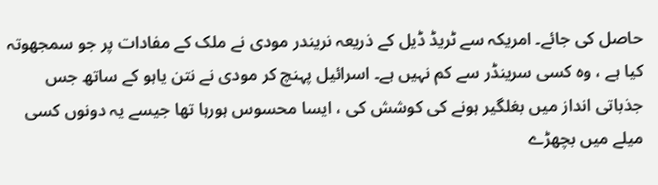حاصل کی جائے۔ امریکہ سے ٹریڈ ڈیل کے ذریعہ نریندر مودی نے ملک کے مفادات پر جو سمجھوتہ کیا ہے ، وہ کسی سرینڈر سے کم نہیں ہے۔ اسرائیل پہنچ کر مودی نے نتن یاہو کے ساتھ جس جذباتی انداز میں بغلگیر ہونے کی کوشش کی ، ایسا محسوس ہورہا تھا جیسے یہ دونوں کسی میلے میں بچھڑے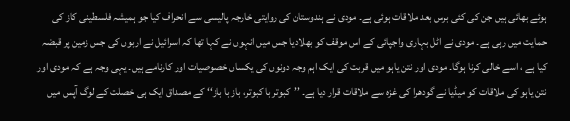ہوئے بھائی ہیں جن کی کئی برس بعد ملاقات ہوئی ہے۔ مودی نے ہندوستان کی روایتی خارجہ پالیسی سے انحراف کیا جو ہمیشہ فلسطینی کاز کی حمایت میں رہی ہے۔ مودی نے اٹل بہاری واجپائی کے اس موقف کو بھلادیا جس میں انہوں نے کہا تھا کہ اسرائیل نے اربوں کی جس زمین پر قبضہ کیا ہے ، اسے خالی کرنا ہوگا۔ مودی اور نتن یاہو میں قربت کی ایک اہم وجہ دونوں کی یکساں خصوصیات اور کارنامے ہیں۔ یہی وجہ ہے کہ مودی اور نتن یاہو کی ملاقات کو میڈیا نے گودھرا کی غزہ سے ملاقات قرار دیا ہے۔ ’’کبوتر با کبوتر، باز با باز‘‘ کے مصداق ایک ہی خصلت کے لوگ آپس میں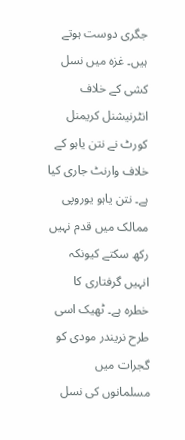جگری دوست ہوتے ہیں۔ غزہ میں نسل کشی کے خلاف انٹرنیشنل کریمنل کورٹ نے نتن یاہو کے خلاف وارنٹ جاری کیا ہے۔ نتن یاہو یوروپی ممالک میں قدم نہیں رکھ سکتے کیونکہ انہیں گرفتاری کا خطرہ ہے۔ ٹھیک اسی طرح نریندر مودی کو گجرات میں مسلمانوں کی نسل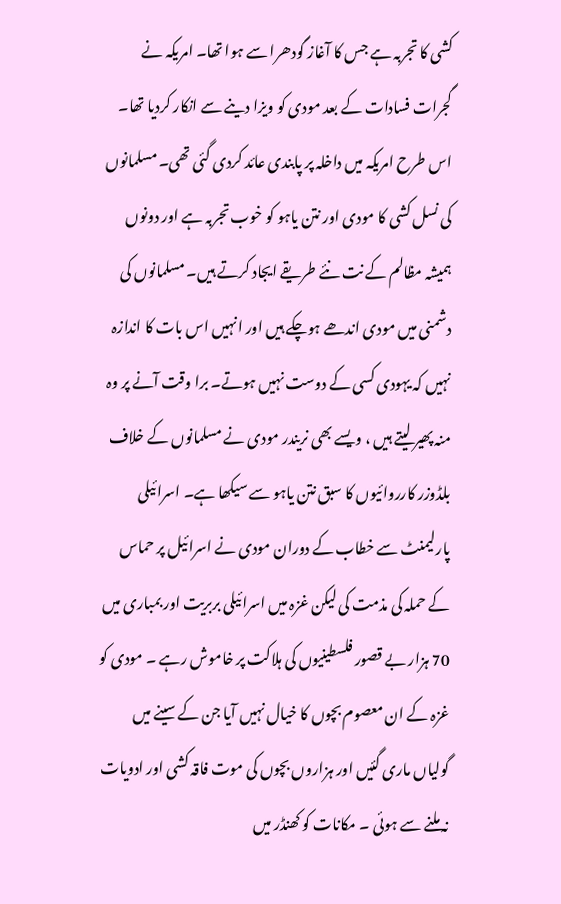کشی کا تجربہ ہے جس کا آغاز گودھرا سے ہوا تھا۔ امریکہ نے گجرات فسادات کے بعد مودی کو ویزا دینے سے انکار کردیا تھا۔ اس طرح امریکہ میں داخلہ پر پابندی عائد کردی گئی تھی۔ مسلمانوں کی نسل کشی کا مودی اور نتن یاہو کو خوب تجربہ ہے اور دونوں ہمیشہ مظالم کے نت نئے طریقے ایجاد کرتے ہیں۔ مسلمانوں کی دشمنی میں مودی اندھے ہوچکے ہیں اور انہیں اس بات کا اندازہ نہیں کہ یہودی کسی کے دوست نہیں ہوتے۔ برا وقت آنے پر وہ منہ پھیر لیتے ہیں ، ویسے بھی نریندر مودی نے مسلمانوں کے خلاف بلڈوزر کارروائیوں کا سبق نتن یاہو سے سیکھا ہے۔ اسرائیلی پارلیمنٹ سے خطاب کے دوران مودی نے اسرائیل پر حماس کے حملہ کی مذمت کی لیکن غزہ میں اسرائیلی بربریت اور بمباری میں 70 ہزار بے قصور فلسطینیوں کی ہلاکت پر خاموش رہے ۔ مودی کو غزہ کے ان معصوم بچوں کا خیال نہیں آیا جن کے سینے میں گولیاں ماری گئیں اور ہزاروں بچوں کی موت فاقہ کشی اور ادویات نہ ملنے سے ہوئی ۔ مکانات کو کھنڈر میں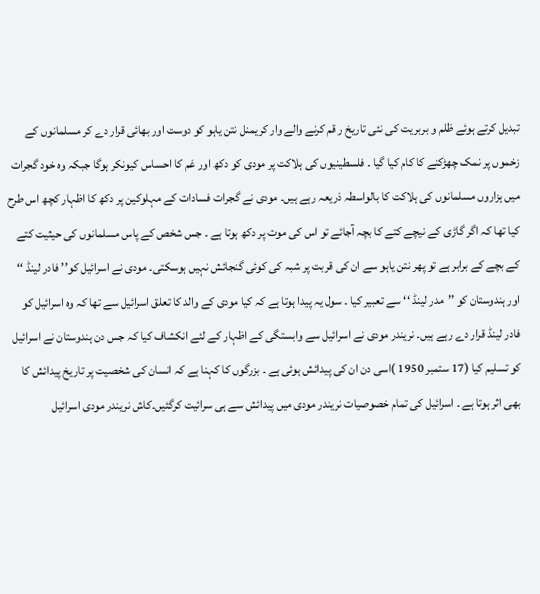تبدیل کرتے ہوئے ظلم و بربریت کی نئی تاریخ ر قم کرنے والے وار کریمنل نتن یاہو کو دوست اور بھائی قرار دے کر مسلمانوں کے زخموں پر نمک چھڑکنے کا کام کیا گیا ۔ فلسطینیوں کی ہلاکت پر مودی کو دکھ اور غم کا احساس کیونکر ہوگا جبکہ وہ خود گجرات میں ہزاروں مسلمانوں کی ہلاکت کا بالواسطہ ذریعہ رہے ہیں۔ مودی نے گجرات فسادات کے مہلوکین پر دکھ کا اظہار کچھ اس طرح کیا تھا کہ اگر گاڑی کے نیچے کتے کا بچہ آجائے تو اس کی موت پر دکھ ہوتا ہے ۔ جس شخص کے پاس مسلمانوں کی حیثیت کتے کے بچے کے برابر ہے تو پھر نتن یاہو سے ان کی قربت پر شبہ کی کوئی گنجائش نہیں ہوسکتی۔ مودی نے اسرائیل کو’’ فادر لینڈ ‘‘ اور ہندوستان کو ’’مدر لینڈ ‘‘ سے تعبیر کیا ۔ سول یہ پیدا ہوتا ہے کہ کیا مودی کے والد کا تعلق اسرائیل سے تھا کہ وہ اسرائیل کو فادر لینڈ قرار دے رہے ہیں۔ نریندر مودی نے اسرائیل سے وابستگی کے اظہار کے لئے انکشاف کیا کہ جس دن ہندوستان نے اسرائیل کو تسلیم کیا (17 ستمبر 1950 )اسی دن ان کی پیدائش ہوئی ہے ۔ بزرگوں کا کہنا ہے کہ انسان کی شخصیت پر تاریخ پیدائش کا بھی اثر ہوتا ہے ۔ اسرائیل کی تمام خصوصیات نریندر مودی میں پیدائش سے ہی سرائیت کرگئیں۔کاش نریندر مودی اسرائیل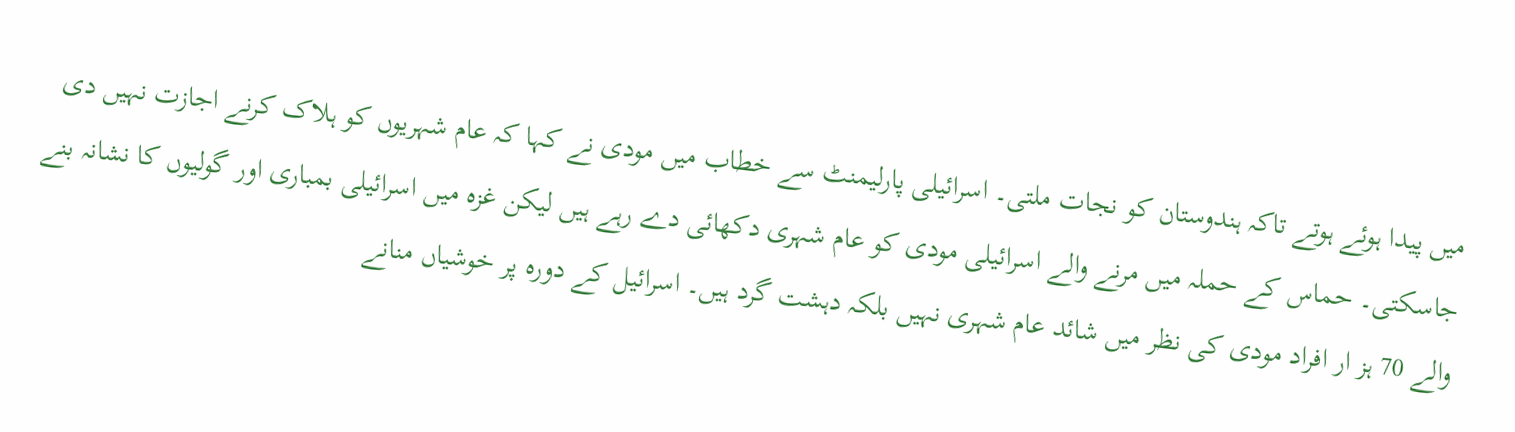میں پیدا ہوئے ہوتے تاکہ ہندوستان کو نجات ملتی۔ اسرائیلی پارلیمنٹ سے خطاب میں مودی نے کہا کہ عام شہریوں کو ہلاک کرنے اجازت نہیں دی جاسکتی۔ حماس کے حملہ میں مرنے والے اسرائیلی مودی کو عام شہری دکھائی دے رہے ہیں لیکن غزہ میں اسرائیلی بمباری اور گولیوں کا نشانہ بنے والے 70 ہز ار افراد مودی کی نظر میں شائد عام شہری نہیں بلکہ دہشت گرد ہیں۔ اسرائیل کے دورہ پر خوشیاں منانے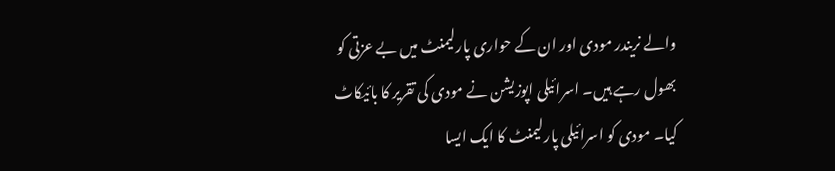والے نریندر مودی اور ان کے حواری پارلیمنٹ میں بے عزتی کو بھول رہے ہیں۔ اسرائیلی اپوزیشن نے مودی کی تقریر کا بائیکاٹ کیا۔ مودی کو اسرائیلی پارلیمنٹ کا ایک ایسا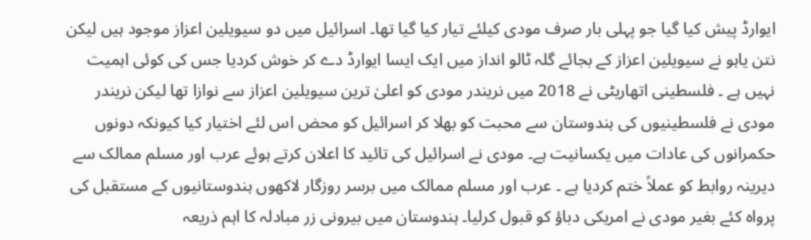ایوارڈ پیش کیا گیا جو پہلی بار صرف مودی کیلئے تیار کیا گیا تھا۔ اسرائیل میں دو سیویلین اعزاز موجود ہیں لیکن نتن یاہو نے سیویلین اعزاز کے بجائے گلہ ٹالو انداز میں ایک ایسا ایوارڈ دے کر خوش کردیا جس کی کوئی اہمیت نہیں ہے ۔ فلسطینی اتھاریٹی نے 2018 میں نریندر مودی کو اعلیٰ ترین سیویلین اعزاز سے نوازا تھا لیکن نریندر مودی نے فلسطینیوں کی ہندوستان سے محبت کو بھلا کر اسرائیل کو محض اس لئے اختیار کیا کیونکہ دونوں حکمرانوں کی عادات میں یکسانیت ہے۔ مودی نے اسرائیل کی تائید کا اعلان کرتے ہوئے عرب اور مسلم ممالک سے دیرینہ روابط کو عملاً ختم کردیا ہے ۔ عرب اور مسلم ممالک میں برسر روزگار لاکھوں ہندوستانیوں کے مستقبل کی پرواہ کئے بغیر مودی نے امریکی دباؤ کو قبول کرلیا۔ ہندوستان میں بیرونی زر مبادلہ کا اہم ذریعہ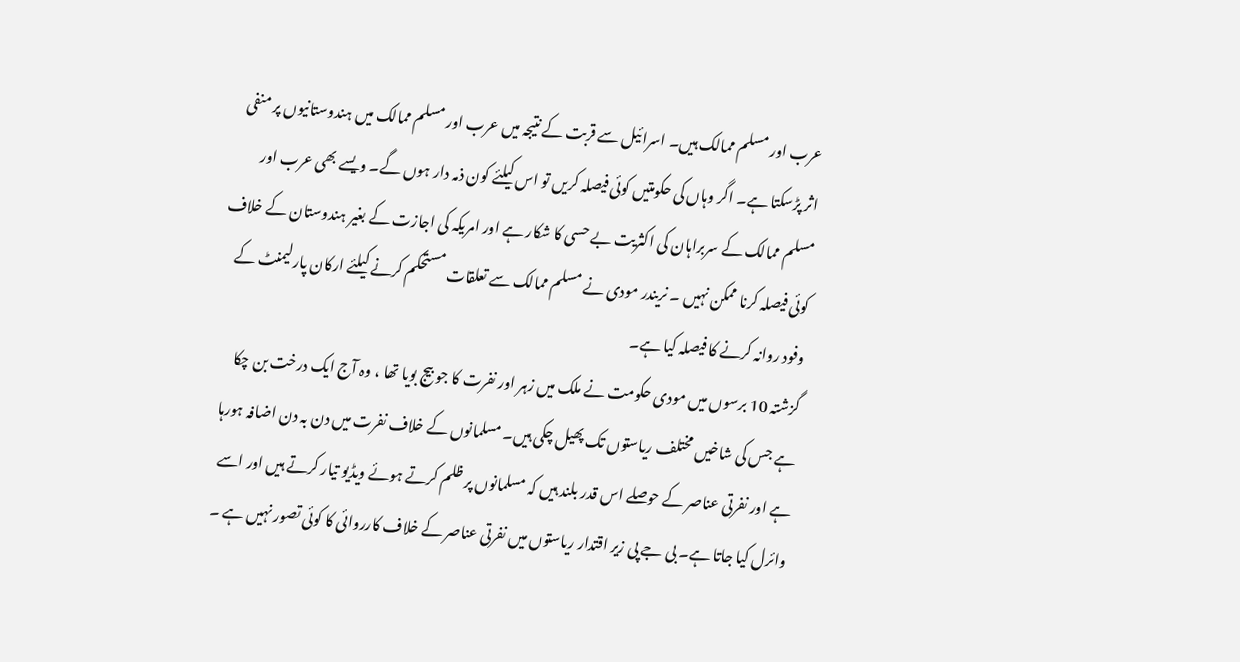عرب اور مسلم ممالک ہیں۔ اسرائیل سے قربت کے نتیجہ میں عرب اور مسلم ممالک میں ہندوستانیوں پر منفی اثر پڑسکتا ہے۔ اگر وہاں کی حکومتیں کوئی فیصلہ کریں تو اس کیلئے کون ذمہ دار ہوں گے۔ ویسے بھی عرب اور مسلم ممالک کے سربراہان کی اکثریت بے حسی کا شکار ہے اور امریکہ کی اجازت کے بغیر ہندوستان کے خلاف کوئی فیصلہ کرنا ممکن نہیں ۔ نریندر مودی نے مسلم ممالک سے تعلقات مستحکم کرنے کیلئے ارکان پارلیمنٹ کے وفود روانہ کرنے کا فیصلہ کیا ہے۔
گزشتہ 10 برسوں میں مودی حکومت نے ملک میں زہر اور نفرت کا جو بیج بویا تھا ، وہ آج ایک درخت بن چکا ہے جس کی شاخیں مختلف ریاستوں تک پھیل چکی ہیں۔ مسلمانوں کے خلاف نفرت میں دن بہ دن اضافہ ہورہا ہے اور نفرتی عناصر کے حوصلے اس قدر بلند ہیں کہ مسلمانوں پر ظلم کرتے ہوئے ویڈیو تیار کرتے ہیں اور اسے وائرل کیا جاتا ہے۔ بی جے پی زیر اقتدار ریاستوں میں نفرتی عناصر کے خلاف کارروائی کا کوئی تصور نہیں ہے ۔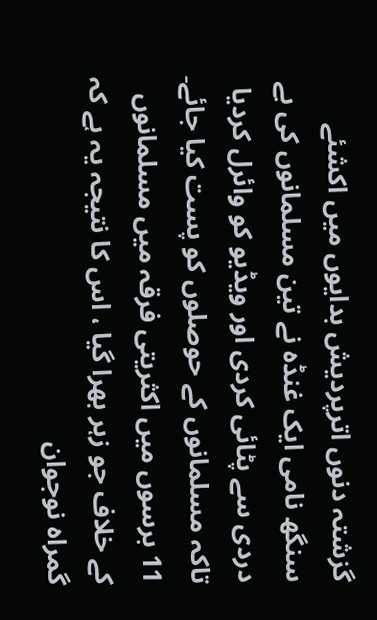گزشتہ دنوں اترپردیش بدایوں میں اکشئے سنگھ نامی ایک غنڈہ نے تین مسلمانوں کی بے دردی سے پٹائی کردی اور ویڈیو کو وائرل کردیا تاکہ مسلمانوں کے حوصلوں کو پست کیا جائے۔ 11 برسوں میں اکثریتی فرقہ میں مسلمانوں کے خلاف جو زہر بھرا گیا ، اس کا نتیجہ یہ ہے کہ گمراہ نوجوان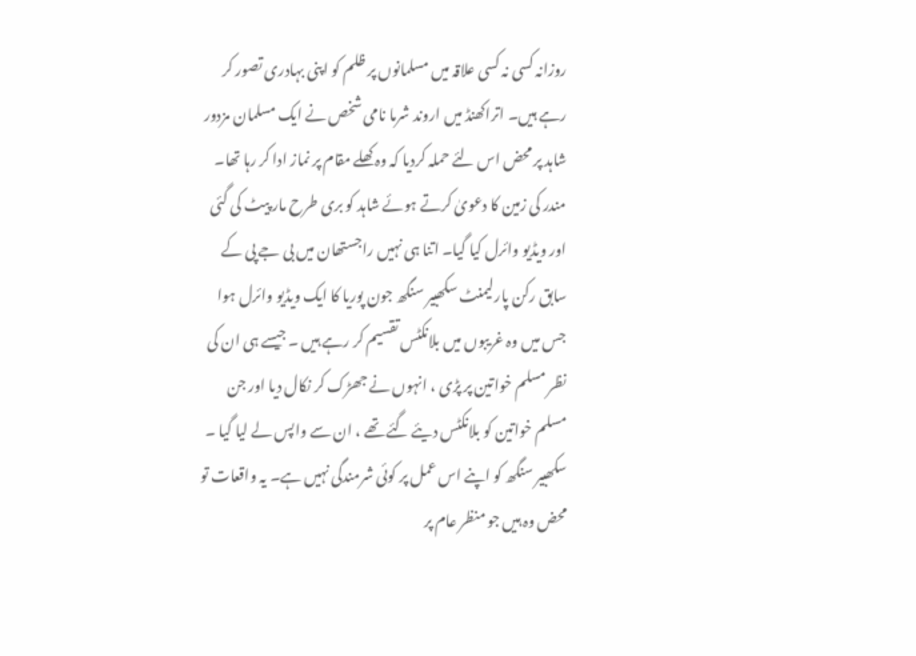روزانہ کسی نہ کسی علاقہ میں مسلمانوں پر ظلم کو اپنی بہادری تصور کر رہے ہیں۔ اتراکھنڈ میں اروند شرما نامی شخص نے ایک مسلمان مزدور شاہد پر محض اس لئے حملہ کردیا کہ وہ کھلے مقام پر نماز ادا کر رہا تھا۔ مندر کی زمین کا دعویٰ کرتے ہوئے شاہد کو بری طرح مار پیٹ کی گئی اور ویڈیو وائرل کیا گیا۔ اتنا ہی نہیں راجستھان میں بی جے پی کے سابق رکن پارلیمنٹ سکھبیر سنگھ جون پوریا کا ایک ویڈیو وائرل ہوا جس میں وہ غریبوں میں بلانکٹس تقسیم کر رہے ہیں ۔ جیسے ہی ان کی نظر مسلم خواتین پر پڑی ، انہوں نے جھڑک کر نکال دیا اور جن مسلم خواتین کو بلانکٹس دیئے گئے تھے ، ان سے واپس لے لیا گیا ۔ سکھبیر سنگھ کو اپنے اس عمل پر کوئی شرمندگی نہیں ہے۔ یہ واقعات تو محض وہ ہیں جو منظر عام پر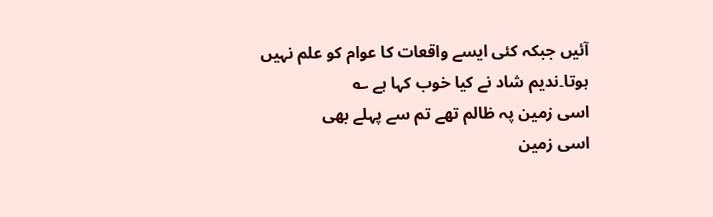آئیں جبکہ کئی ایسے واقعات کا عوام کو علم نہیں ہوتا۔ندیم شاد نے کیا خوب کہا ہے ؎
اسی زمین پہ ظالم تھے تم سے پہلے بھی
اسی زمین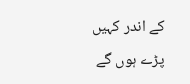کے اندر کہیں پڑے ہوں گے